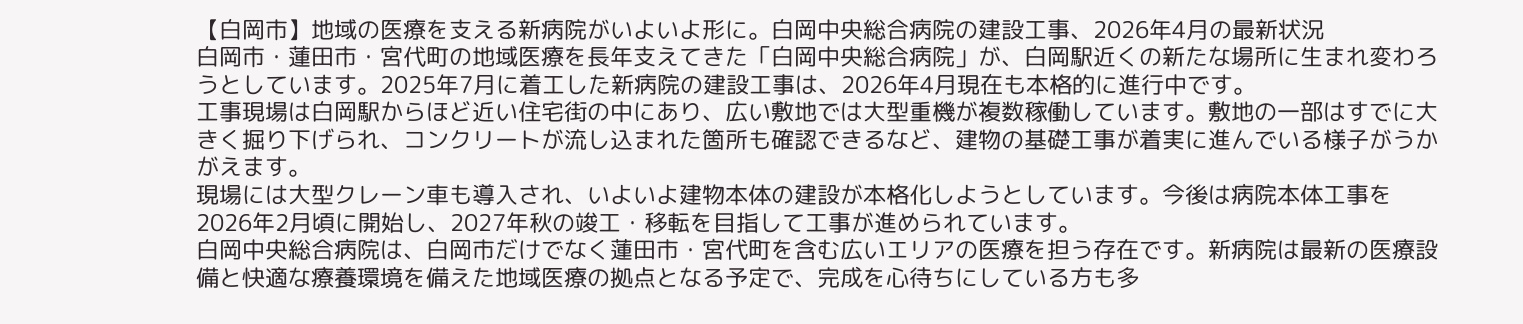【白岡市】地域の医療を支える新病院がいよいよ形に。白岡中央総合病院の建設工事、2026年4月の最新状況
白岡市・蓮田市・宮代町の地域医療を長年支えてきた「白岡中央総合病院」が、白岡駅近くの新たな場所に生まれ変わろうとしています。2025年7月に着工した新病院の建設工事は、2026年4月現在も本格的に進行中です。
工事現場は白岡駅からほど近い住宅街の中にあり、広い敷地では大型重機が複数稼働しています。敷地の一部はすでに大きく掘り下げられ、コンクリートが流し込まれた箇所も確認できるなど、建物の基礎工事が着実に進んでいる様子がうかがえます。
現場には大型クレーン車も導入され、いよいよ建物本体の建設が本格化しようとしています。今後は病院本体工事を2026年2月頃に開始し、2027年秋の竣工・移転を目指して工事が進められています。
白岡中央総合病院は、白岡市だけでなく蓮田市・宮代町を含む広いエリアの医療を担う存在です。新病院は最新の医療設備と快適な療養環境を備えた地域医療の拠点となる予定で、完成を心待ちにしている方も多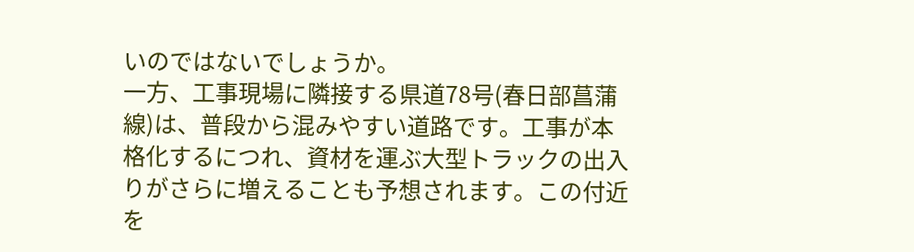いのではないでしょうか。
一方、工事現場に隣接する県道78号(春日部菖蒲線)は、普段から混みやすい道路です。工事が本格化するにつれ、資材を運ぶ大型トラックの出入りがさらに増えることも予想されます。この付近を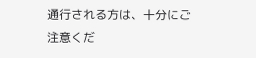通行される方は、十分にご注意くだ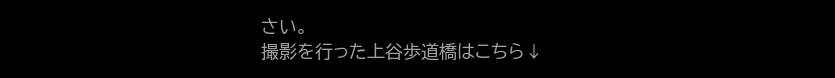さい。
撮影を行った上谷歩道橋はこちら↓